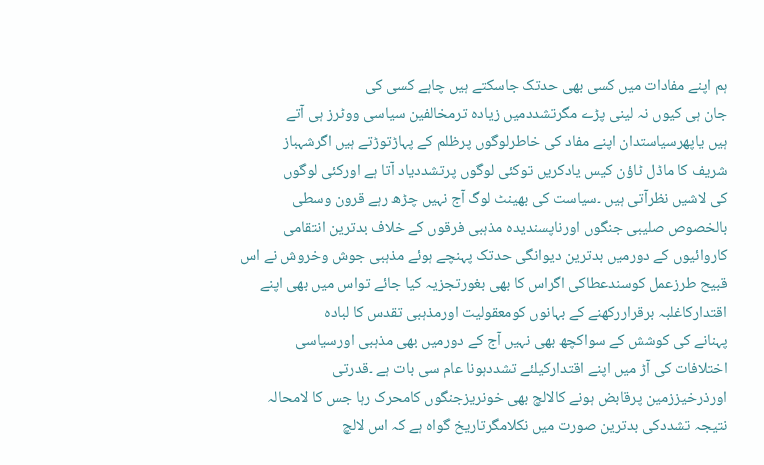ہم اپنے مفادات میں کسی بھی حدتک جاسکتے ہیں چاہے کسی کی
جان ہی کیوں نہ لینی پڑے مگرتشددمیں زیادہ ترمخالفین سیاسی ووٹرز ہی آتے
ہیں یاپھرسیاستدان اپنے مفاد کی خاطرلوگوں پرظلم کے پہاڑتوڑتے ہیں اگرشہباز
شریف کا ماڈل ٹاؤن کیس یادکریں توکئی لوگوں پرتشددیاد آتا ہے اورکئی لوگوں
کی لاشیں نظرآتی ہیں ۔سیاست کی بھینٹ لوگ آج نہیں چڑھ رہے قرون وسطی
بالخصوص صلیبی جنگوں اورناپسندیدہ مذہبی فرقوں کے خلاف بدترین انتقامی
کاروائیوں کے دورمیں بدترین دیوانگی حدتک پہنچے ہوئے مذہبی جوش وخروش نے اس
قبیح طرزعمل کوسندعطاکی اگراس کا بھی بغورتجزیہ کیا جائے تواس میں بھی اپنے
اقتدارکاغلبہ برقراررکھنے کے بہانوں کومعقولیت اورمذہبی تقدس کا لبادہ
پہنانے کی کوشش کے سواکچھ بھی نہیں آج کے دورمیں بھی مذہبی اورسیاسی
اختلافات کی آڑ میں اپنے اقتدارکیلئے تشددہونا عام سی بات ہے ۔قدرتی
اورذرخیززمین پرقابض ہونے کالالچ بھی خونریزجنگوں کامحرک رہا جس کا لامحالہ
نتیجہ تشددکی بدترین صورت میں نکلامگرتاریخ گواہ ہے کہ اس لالچ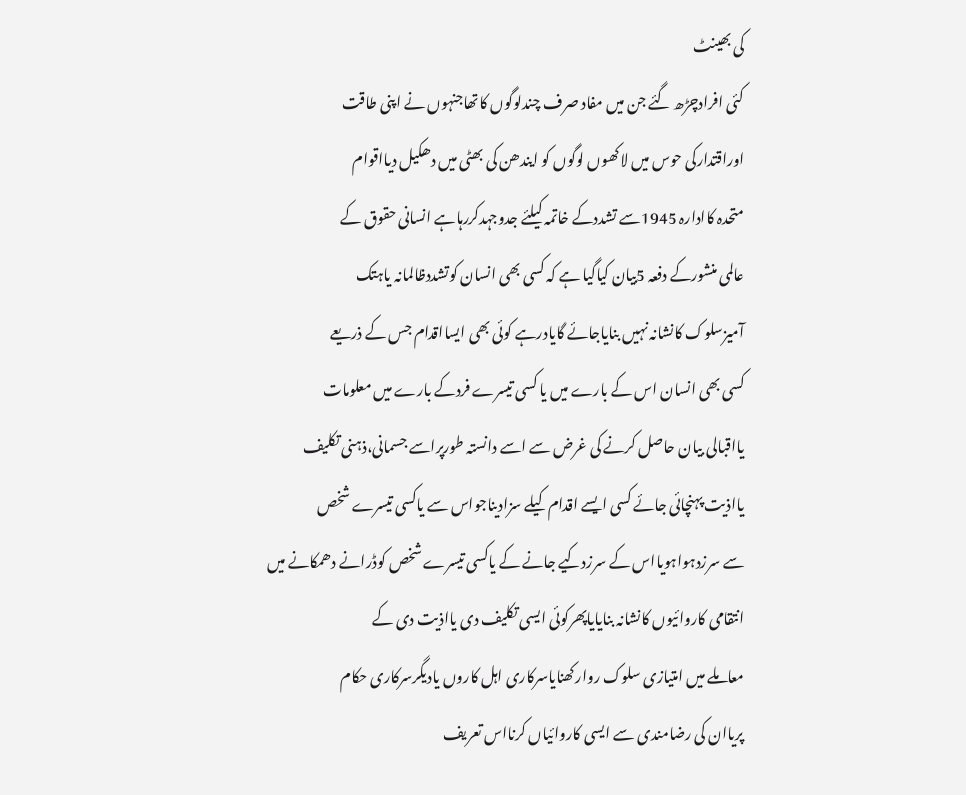کی بھینٹ
کئی افرادچڑھ گئے جن میں مفاد صرف چندلوگوں کاتھاجنہوں نے اپنی طاقت
اوراقتدارکی حوس میں لاکھوں لوگوں کو ایندھن کی بھٹی میں دھکیل دیااقوام
متحدہ کاادارہ 1945سے تشددکے خاتمہ کیلئے جدوجہدکررہاہے انسانی حقوق کے
عالمی منشورکے دفعہ 5بیان کیاگیا ہے کہ کسی بھی انسان کوتشددظالمانہ یاہتک
آمیزسلوک کانشانہ نہیں بنایاجائے گایادرہے کوئی بھی ایسااقدام جس کے ذریعے
کسی بھی انسان اس کے بارے میں یا کسی تیسرے فردکے بارے میں معلومات
یااقبالی بیان حاصل کرنے کی غرض سے اسے دانستہ طورپراسے جسمانی،ذہنی تکلیف
یااذیت پہنچائی جائے کسی ایسے اقدام کیلے سزادیناجواس سے یاکسی تیسرے شخص
سے سرزدہواہویااس کے سرزدکیے جانے کے یاکسی تیسرے شخص کوڈرانے دھمکانے میں
انتقامی کاروائیوں کانشانہ بنایایاپھرکوئی ایسی تکلیف دی یااذیت دی کے
معاملے میں امتیازی سلوک روارکھنایاسرکاری اہل کاروں یادیگرسرکاری حکام
پریاان کی رضامندی سے ایسی کاروائیاں کرنااس تعریف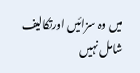میں وہ سزائیں اورتکالیف
شامل نہیں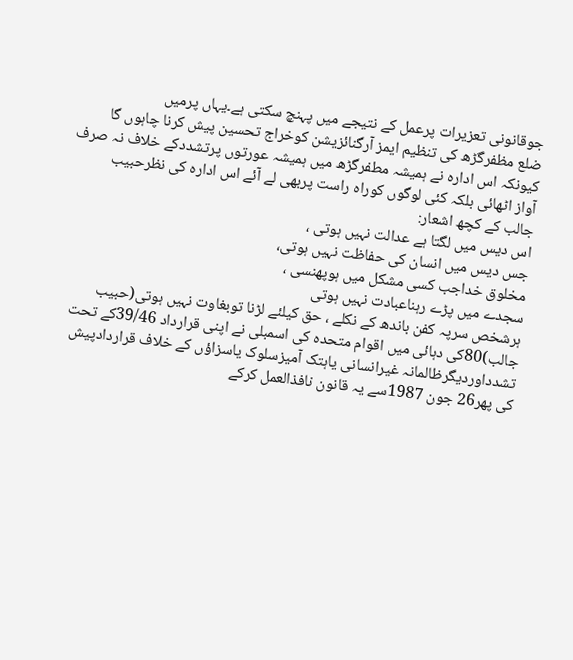جوقانونی تعزیرات پرعمل کے نتیجے میں پہنچ سکتی ہے۔یہاں پرمیں
ضلع مظفرگڑھ کی تنظیم ایمز آرگنائزیشن کوخراج تحسین پیش کرنا چاہوں گا
کیونکہ اس ادارہ نے ہمیشہ مطفرگڑھ میں ہمیشہ عورتوں پرتشددکے خلاف نہ صرف
آواز اٹھائی بلکہ کئی لوگوں کوراہ راست پربھی لے آئے اس ادارہ کی نظرحبیب
جالب کے کچھ اشعار:
اس دیس میں لگتا ہے عدالت نہیں ہوتی ،
جس دیس میں انسان کی حفاظت نہیں ہوتی،
مخلوق خداجب کسی مشکل میں ہوپھنسی ،
سجدے میں پڑے رہناعبادت نہیں ہوتی
ہرشخص سرپہ کفن باندھ کے نکلے ، حق کیلئے لڑنا توبغاوت نہیں ہوتی(حبیب
جالب)80کی دہائی میں اقوام متحدہ کی اسمبلی نے اپنی قرارداد 39/46کے تحت
تشدداوردیگرظالمانہ غیرانسانی یاہتک آمیزسلوک یاسزاؤں کے خلاف قراردادپیش
کی پھر26 جون 1987سے یہ قانون نافذالعمل کرکے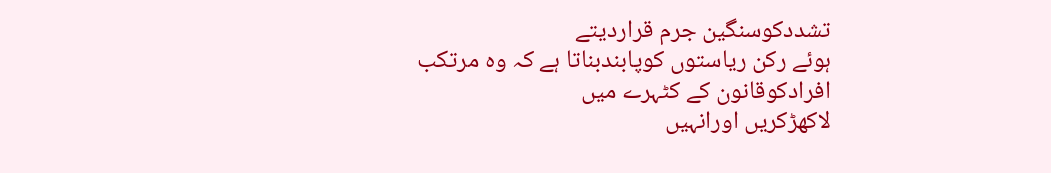تشددکوسنگین جرم قراردیتے
ہوئے رکن ریاستوں کوپابندبناتا ہے کہ وہ مرتکب افرادکوقانون کے کٹہرے میں
لاکھڑکریں اورانہیں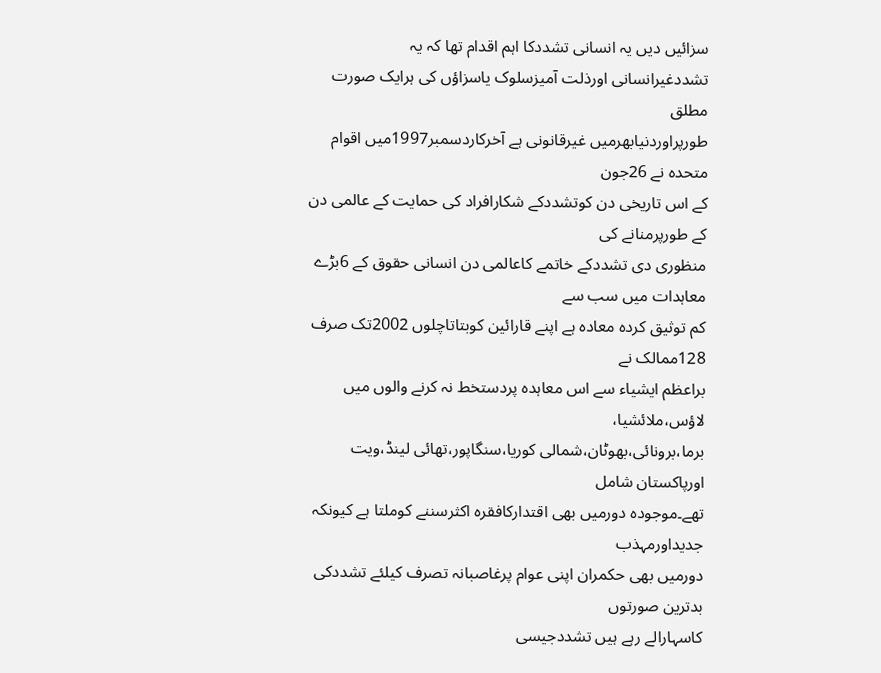سزائیں دیں یہ انسانی تشددکا اہم اقدام تھا کہ یہ
تشددغیرانسانی اورذلت آمیزسلوک یاسزاؤں کی ہرایک صورت مطلق
طورپراوردنیابھرمیں غیرقانونی ہے آخرکاردسمبر1997میں اقوام متحدہ نے 26جون
کے اس تاریخی دن کوتشددکے شکارافراد کی حمایت کے عالمی دن کے طورپرمنانے کی
منظوری دی تشددکے خاتمے کاعالمی دن انسانی حقوق کے 6بڑے معاہدات میں سب سے
کم توثیق کردہ معادہ ہے اپنے قارائین کوبتاتاچلوں 2002تک صرف 128ممالک نے
براعظم ایشیاء سے اس معاہدہ پردستخط نہ کرنے والوں میں لاؤس،ملائشیا،
برما،برونائی،بھوٹان،شمالی کوریا،سنگاپور،تھائی لینڈ،ویت اورپاکستان شامل
تھے۔موجودہ دورمیں بھی اقتدارکافقرہ اکثرسننے کوملتا ہے کیونکہ جدیداورمہذب
دورمیں بھی حکمران اپنی عوام پرغاصبانہ تصرف کیلئے تشددکی بدترین صورتوں
کاسہارالے رہے ہیں تشددجیسی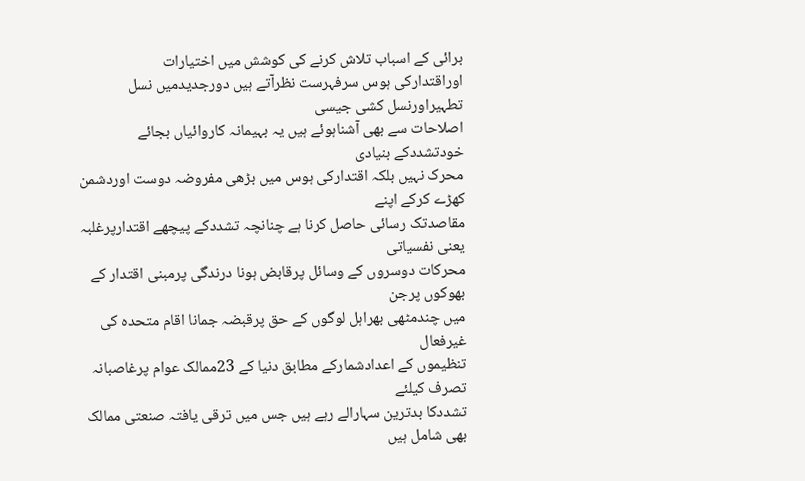برائی کے اسباب تلاش کرنے کی کوشش میں اختیارات
اوراقتدارکی ہوس سرفہرست نظرآتے ہیں دورجدیدمیں نسل تطہیراورنسل کشی جیسی
اصلاحات سے بھی آشناہوئے ہیں یہ بہیمانہ کاروائیاں بجائے خودتشددکے بنیادی
محرک نہیں بلکہ اقتدارکی ہوس میں بڑھی مفروضہ دوست اوردشمن کھڑے کرکے اپنے
مقاصدتک رسائی حاصل کرنا ہے چنانچہ تشددکے پیچھے اقتدارپرغلبہ یعنی نفسیاتی
محرکات دوسروں کے وسائل پرقابض ہونا درندگی پرمبنی اقتدار کے بھوکوں پرجن
میں چندمٹھی بھراہل لوگوں کے حق پرقبضہ جمانا اقام متحدہ کی غیرفعال
تنظیموں کے اعدادشمارکے مطابق دنیا کے 23ممالک عوام پرغاصبانہ تصرف کیلئے
تشددکا بدترین سہارالے رہے ہیں جس میں ترقی یافتہ صنعتی ممالک بھی شامل ہیں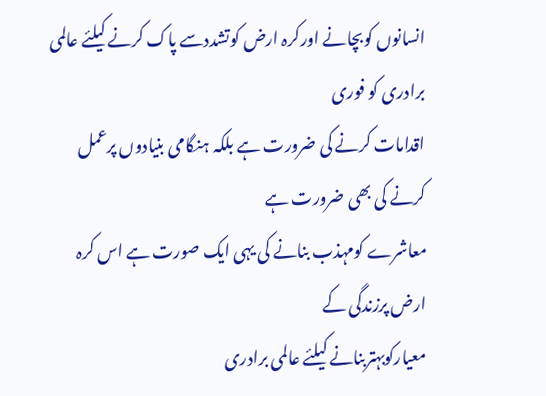انسانوں کوبچانے اورکرہ ارض کوتشددسے پاک کرنے کیلئے عالمی برادری کو فوری
اقدامات کرنے کی ضرورت ہے بلکہ ہنگامی بنیادوں پرعمل کرنے کی بھی ضرورت ہے
معاشرے کومہذب بنانے کی یہی ایک صورت ہے اس کرہ ارض پرزندگی کے
معیارکوبہتربنانے کیلئے عالمی برادری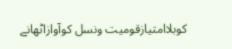کوبلاامتیازقومیت ونسل کوآوازاٹھانے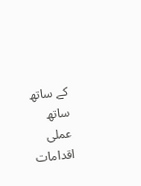کے ساتھ ساتھ عملی اقدامات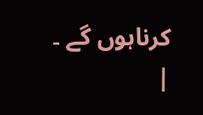کرناہوں گے ۔
|